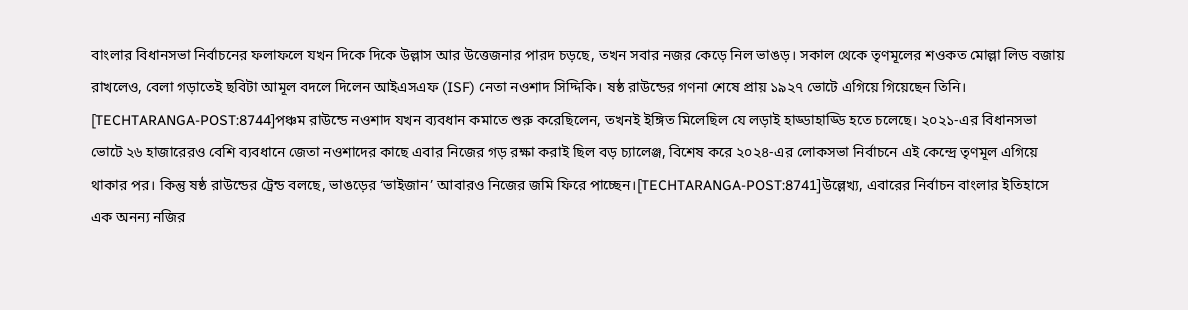বাংলার বিধানসভা নির্বাচনের ফলাফলে যখন দিকে দিকে উল্লাস আর উত্তেজনার পারদ চড়ছে, তখন সবার নজর কেড়ে নিল ভাঙড়। সকাল থেকে তৃণমূলের শওকত মোল্লা লিড বজায় রাখলেও, বেলা গড়াতেই ছবিটা আমূল বদলে দিলেন আইএসএফ (ISF) নেতা নওশাদ সিদ্দিকি। ষষ্ঠ রাউন্ডের গণনা শেষে প্রায় ১৯২৭ ভোটে এগিয়ে গিয়েছেন তিনি। [TECHTARANGA-POST:8744]পঞ্চম রাউন্ডে নওশাদ যখন ব্যবধান কমাতে শুরু করেছিলেন, তখনই ইঙ্গিত মিলেছিল যে লড়াই হাড্ডাহাড্ডি হতে চলেছে। ২০২১-এর বিধানসভা ভোটে ২৬ হাজারেরও বেশি ব্যবধানে জেতা নওশাদের কাছে এবার নিজের গড় রক্ষা করাই ছিল বড় চ্যালেঞ্জ, বিশেষ করে ২০২৪-এর লোকসভা নির্বাচনে এই কেন্দ্রে তৃণমূল এগিয়ে থাকার পর। কিন্তু ষষ্ঠ রাউন্ডের ট্রেন্ড বলছে, ভাঙড়ের ‘ভাইজান’ আবারও নিজের জমি ফিরে পাচ্ছেন।[TECHTARANGA-POST:8741]উল্লেখ্য, এবারের নির্বাচন বাংলার ইতিহাসে এক অনন্য নজির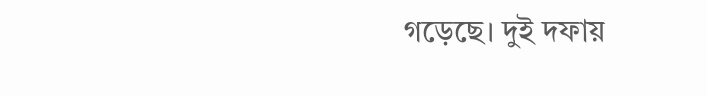গড়েছে। দুই দফায়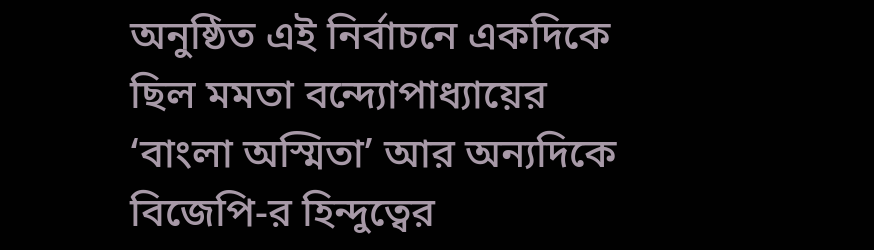অনুষ্ঠিত এই নির্বাচনে একদিকে ছিল মমতা বন্দ্যোপাধ্যায়ের ‘বাংলা অস্মিতা’ আর অন্যদিকে বিজেপি-র হিন্দুত্বের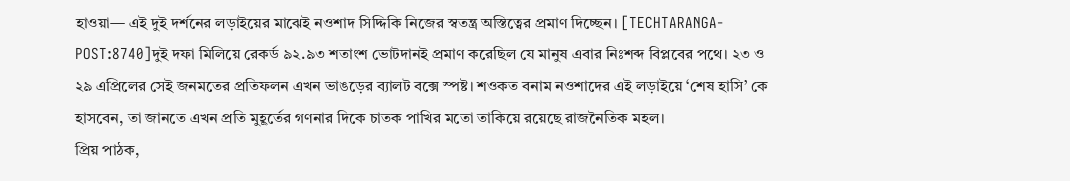হাওয়া— এই দুই দর্শনের লড়াইয়ের মাঝেই নওশাদ সিদ্দিকি নিজের স্বতন্ত্র অস্তিত্বের প্রমাণ দিচ্ছেন। [TECHTARANGA-POST:8740]দুই দফা মিলিয়ে রেকর্ড ৯২.৯৩ শতাংশ ভোটদানই প্রমাণ করেছিল যে মানুষ এবার নিঃশব্দ বিপ্লবের পথে। ২৩ ও ২৯ এপ্রিলের সেই জনমতের প্রতিফলন এখন ভাঙড়ের ব্যালট বক্সে স্পষ্ট। শওকত বনাম নওশাদের এই লড়াইয়ে ‘শেষ হাসি’ কে হাসবেন, তা জানতে এখন প্রতি মুহূর্তের গণনার দিকে চাতক পাখির মতো তাকিয়ে রয়েছে রাজনৈতিক মহল।
প্রিয় পাঠক,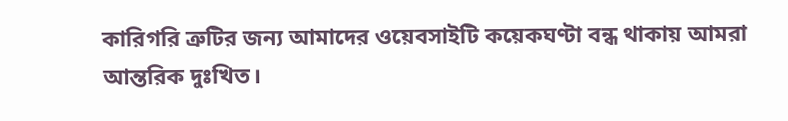কারিগরি ত্রুটির জন্য আমাদের ওয়েবসাইটি কয়েকঘণ্টা বন্ধ থাকায় আমরা আন্তরিক দুঃখিত।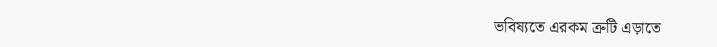ভবিষ্যতে এরকম ত্রুটি এড়াতে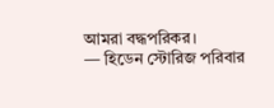আমরা বদ্ধপরিকর।
— হিডেন স্টোরিজ পরিবার